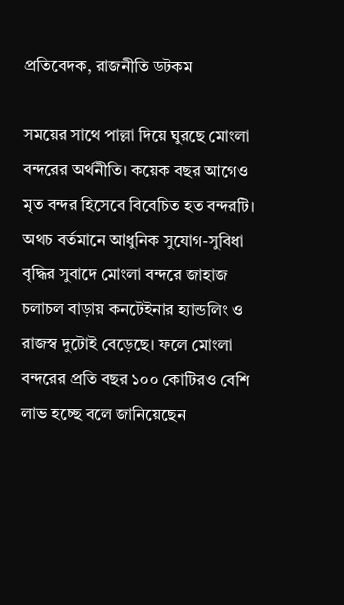প্রতিবেদক, রাজনীতি ডটকম

সময়ের সাথে পাল্লা দিয়ে ঘুরছে মোংলা বন্দরের অর্থনীতি। কয়েক বছর আগেও মৃত বন্দর হিসেবে বিবেচিত হত বন্দরটি। অথচ বর্তমানে আধুনিক সুযোগ-সুবিধা বৃদ্ধির সুবাদে মোংলা বন্দরে জাহাজ চলাচল বাড়ায় কনটেইনার হ্যান্ডলিং ও রাজস্ব দুটোই বেড়েছে। ফলে মোংলা বন্দরের প্রতি বছর ১০০ কোটিরও বেশি লাভ হচ্ছে বলে জানিয়েছেন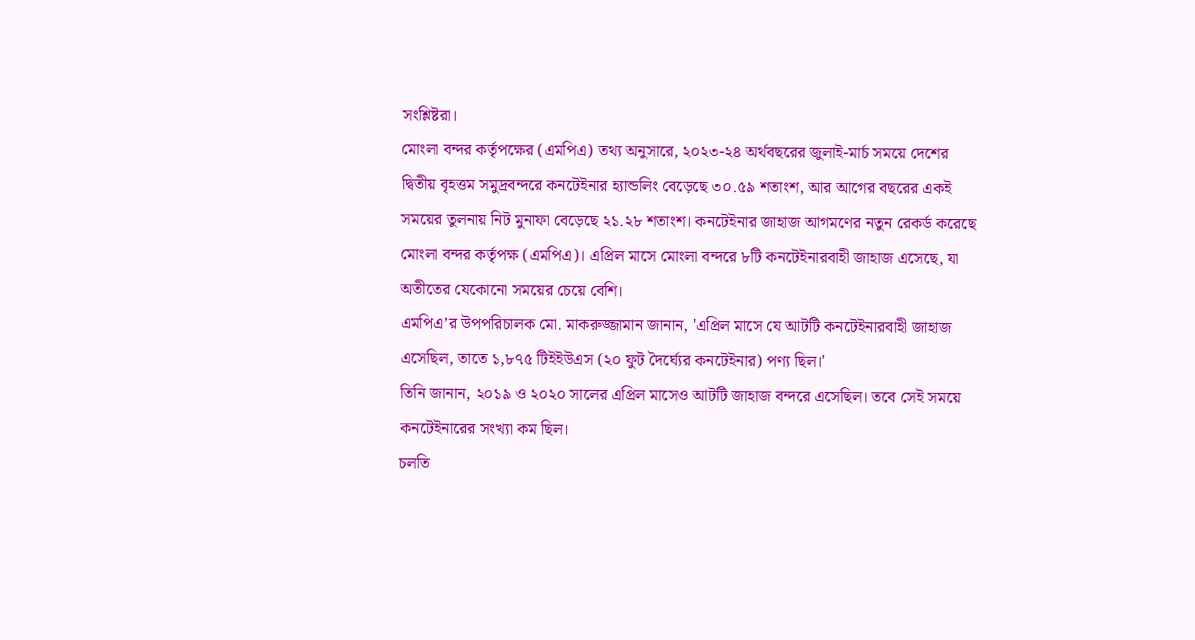সংশ্লিষ্টরা।
মোংলা বন্দর কর্তৃপক্ষের (এমপিএ) তথ্য অনুসারে, ২০২৩-২৪ অর্থবছরের জুলাই-মার্চ সময়ে দেশের দ্বিতীয় বৃহত্তম সমুদ্রবন্দরে কনটেইনার হ্যান্ডলিং বেড়েছে ৩০.৫৯ শতাংশ, আর আগের বছরের একই সময়ের তুলনায় নিট মুনাফা বেড়েছে ২১.২৮ শতাংশ। কনটেইনার জাহাজ আগমণের নতুন রেকর্ড করেছে মোংলা বন্দর কর্তৃপক্ষ (এমপিএ)। এপ্রিল মাসে মোংলা বন্দরে ৮টি কনটেইনারবাহী জাহাজ এসেছে, যা অতীতের যেকোনো সময়ের চেয়ে বেশি।
এমপিএ’র উপপরিচালক মো. মাকরুজ্জামান জানান, 'এপ্রিল মাসে যে আটটি কনটেইনারবাহী জাহাজ এসেছিল, তাতে ১,৮৭৫ টিইইউএস (২০ ফুট দৈর্ঘ্যের কনটেইনার) পণ্য ছিল।'
তিনি জানান, ২০১৯ ও ২০২০ সালের এপ্রিল মাসেও আটটি জাহাজ বন্দরে এসেছিল। তবে সেই সময়ে কনটেইনারের সংখ্যা কম ছিল।
চলতি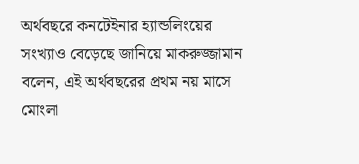অর্থবছরে কনটেইনার হ্যান্ডলিংয়ের সংখ্যাও বেড়েছে জানিয়ে মাকরুজ্জামান বলেন, এই অর্থবছরের প্রথম নয় মাসে মোংলা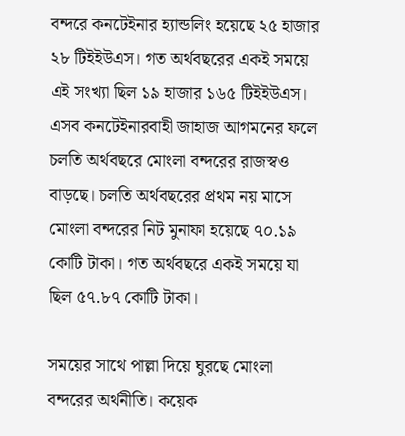বন্দরে কনটেইনার হ্যান্ডলিং হয়েছে ২৫ হাজার ২৮ টিইইউএস। গত অর্থবছরের একই সময়ে এই সংখ্যা ছিল ১৯ হাজার ১৬৫ টিইইউএস। এসব কনটেইনারবাহী জাহাজ আগমনের ফলে চলতি অর্থবছরে মোংলা বন্দরের রাজস্বও বাড়ছে। চলতি অর্থবছরের প্রথম নয় মাসে মোংলা বন্দরের নিট মুনাফা হয়েছে ৭০.১৯ কোটি টাকা। গত অর্থবছরে একই সময়ে যা ছিল ৫৭.৮৭ কোটি টাকা।

সময়ের সাথে পাল্লা দিয়ে ঘুরছে মোংলা বন্দরের অর্থনীতি। কয়েক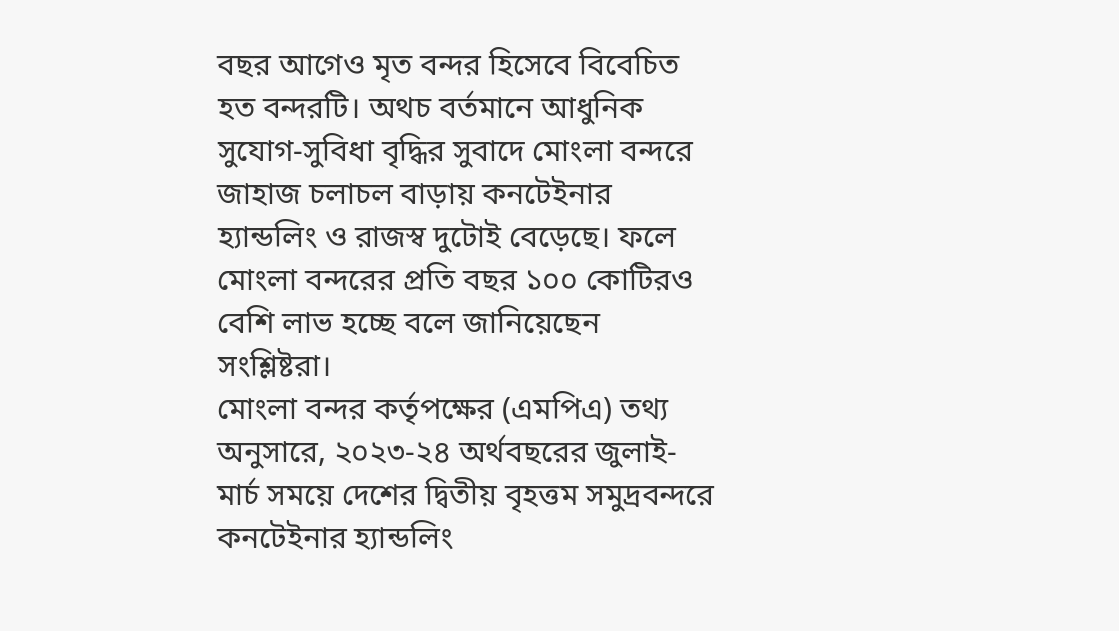বছর আগেও মৃত বন্দর হিসেবে বিবেচিত হত বন্দরটি। অথচ বর্তমানে আধুনিক সুযোগ-সুবিধা বৃদ্ধির সুবাদে মোংলা বন্দরে জাহাজ চলাচল বাড়ায় কনটেইনার হ্যান্ডলিং ও রাজস্ব দুটোই বেড়েছে। ফলে মোংলা বন্দরের প্রতি বছর ১০০ কোটিরও বেশি লাভ হচ্ছে বলে জানিয়েছেন সংশ্লিষ্টরা।
মোংলা বন্দর কর্তৃপক্ষের (এমপিএ) তথ্য অনুসারে, ২০২৩-২৪ অর্থবছরের জুলাই-মার্চ সময়ে দেশের দ্বিতীয় বৃহত্তম সমুদ্রবন্দরে কনটেইনার হ্যান্ডলিং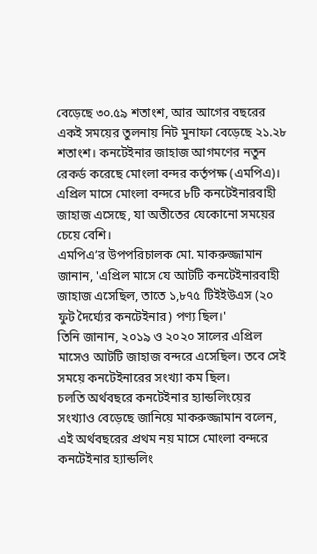বেড়েছে ৩০.৫৯ শতাংশ, আর আগের বছরের একই সময়ের তুলনায় নিট মুনাফা বেড়েছে ২১.২৮ শতাংশ। কনটেইনার জাহাজ আগমণের নতুন রেকর্ড করেছে মোংলা বন্দর কর্তৃপক্ষ (এমপিএ)। এপ্রিল মাসে মোংলা বন্দরে ৮টি কনটেইনারবাহী জাহাজ এসেছে, যা অতীতের যেকোনো সময়ের চেয়ে বেশি।
এমপিএ’র উপপরিচালক মো. মাকরুজ্জামান জানান, 'এপ্রিল মাসে যে আটটি কনটেইনারবাহী জাহাজ এসেছিল, তাতে ১,৮৭৫ টিইইউএস (২০ ফুট দৈর্ঘ্যের কনটেইনার) পণ্য ছিল।'
তিনি জানান, ২০১৯ ও ২০২০ সালের এপ্রিল মাসেও আটটি জাহাজ বন্দরে এসেছিল। তবে সেই সময়ে কনটেইনারের সংখ্যা কম ছিল।
চলতি অর্থবছরে কনটেইনার হ্যান্ডলিংয়ের সংখ্যাও বেড়েছে জানিয়ে মাকরুজ্জামান বলেন, এই অর্থবছরের প্রথম নয় মাসে মোংলা বন্দরে কনটেইনার হ্যান্ডলিং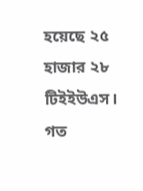হয়েছে ২৫ হাজার ২৮ টিইইউএস। গত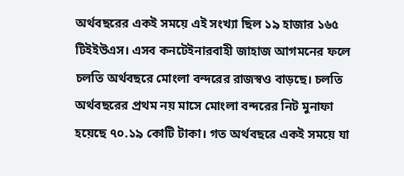অর্থবছরের একই সময়ে এই সংখ্যা ছিল ১৯ হাজার ১৬৫ টিইইউএস। এসব কনটেইনারবাহী জাহাজ আগমনের ফলে চলতি অর্থবছরে মোংলা বন্দরের রাজস্বও বাড়ছে। চলতি অর্থবছরের প্রথম নয় মাসে মোংলা বন্দরের নিট মুনাফা হয়েছে ৭০.১৯ কোটি টাকা। গত অর্থবছরে একই সময়ে যা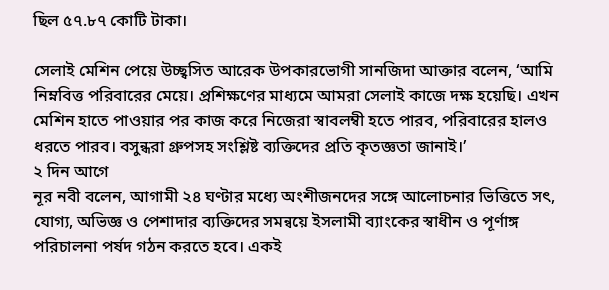ছিল ৫৭.৮৭ কোটি টাকা।

সেলাই মেশিন পেয়ে উচ্ছ্বসিত আরেক উপকারভোগী সানজিদা আক্তার বলেন, ‘আমি নিম্নবিত্ত পরিবারের মেয়ে। প্রশিক্ষণের মাধ্যমে আমরা সেলাই কাজে দক্ষ হয়েছি। এখন মেশিন হাতে পাওয়ার পর কাজ করে নিজেরা স্বাবলম্বী হতে পারব, পরিবারের হালও ধরতে পারব। বসুন্ধরা গ্রুপসহ সংশ্লিষ্ট ব্যক্তিদের প্রতি কৃতজ্ঞতা জানাই।’
২ দিন আগে
নূর নবী বলেন, আগামী ২৪ ঘণ্টার মধ্যে অংশীজনদের সঙ্গে আলোচনার ভিত্তিতে সৎ, যোগ্য, অভিজ্ঞ ও পেশাদার ব্যক্তিদের সমন্বয়ে ইসলামী ব্যাংকের স্বাধীন ও পূর্ণাঙ্গ পরিচালনা পর্ষদ গঠন করতে হবে। একই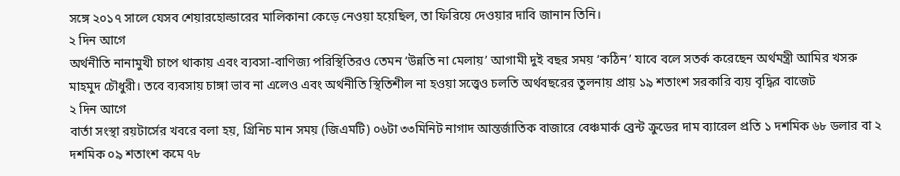সঙ্গে ২০১৭ সালে যেসব শেয়ারহোল্ডারের মালিকানা কেড়ে নেওয়া হয়েছিল, তা ফিরিয়ে দেওয়ার দাবি জানান তিনি।
২ দিন আগে
অর্থনীতি নানামুখী চাপে থাকায় এবং ব্যবসা-বাণিজ্য পরিস্থিতিরও তেমন ‘উন্নতি না মেলায়’ আগামী দুই বছর সময় ‘কঠিন’ যাবে বলে সতর্ক করেছেন অর্থমন্ত্রী আমির খসরু মাহমুদ চৌধুরী। তবে ব্যবসায় চাঙ্গা ভাব না এলেও এবং অর্থনীতি স্থিতিশীল না হওয়া সত্ত্বেও চলতি অর্থবছরের তুলনায় প্রায় ১৯ শতাংশ সরকারি ব্যয় বৃদ্ধির বাজেট
২ দিন আগে
বার্তা সংস্থা রয়টার্সের খবরে বলা হয়, গ্রিনিচ মান সময় (জিএমটি) ০৬টা ৩৩মিনিট নাগাদ আন্তর্জাতিক বাজারে বেঞ্চমার্ক ব্রেন্ট ক্রুডের দাম ব্যারেল প্রতি ১ দশমিক ৬৮ ডলার বা ২ দশমিক ০৯ শতাংশ কমে ৭৮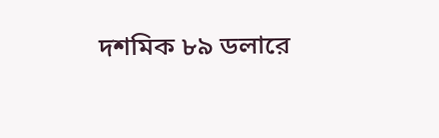দশমিক ৮৯ ডলারে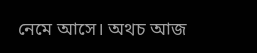নেমে আসে। অথচ আজ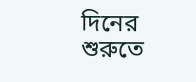দিনের শুরুতে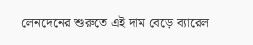লেনদেনের শুরুতে এই দাম বেড়ে ব্যারেল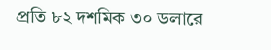প্রতি ৮২ দশমিক ৩০ ডলারে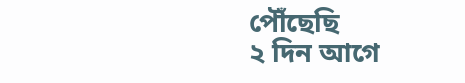পৌঁছেছি
২ দিন আগে